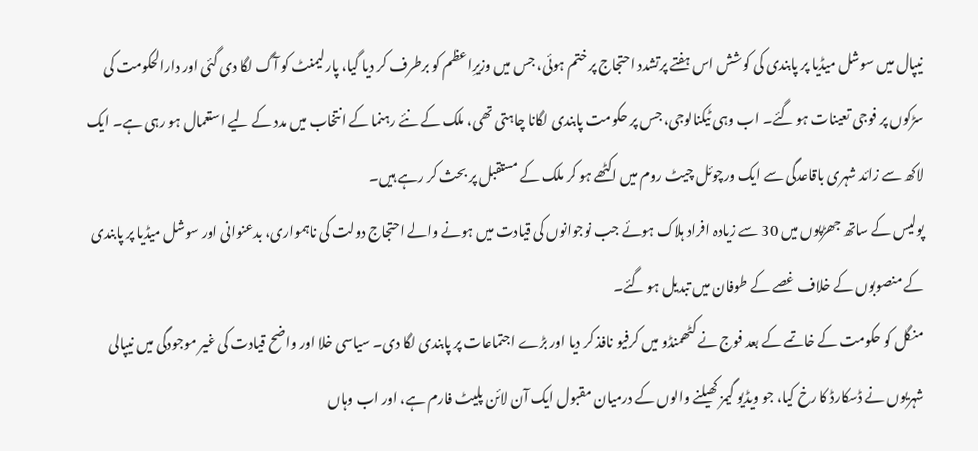نیپال میں سوشل میڈیا پر پابندی کی کوشش اس ہفتے پرتشدد احتجاج پر ختم ہوئی، جس میں وزیرِاعظم کو برطرف کر دیا گیا، پارلیمنٹ کو آگ لگا دی گئی اور دارالحکومت کی سڑکوں پر فوجی تعینات ہو گئے۔ اب وہی ٹیکنالوجی، جس پر حکومت پابندی لگانا چاہتی تھی، ملک کے نئے رہنما کے انتخاب میں مدد کے لیے استعمال ہو رہی ہے۔ ایک لاکھ سے زائد شہری باقاعدگی سے ایک ورچوئل چیٹ روم میں اکٹھے ہو کر ملک کے مستقبل پر بحث کر رہے ہیں۔
پولیس کے ساتھ جھڑپوں میں 30 سے زیادہ افراد ہلاک ہوئے جب نوجوانوں کی قیادت میں ہونے والے احتجاج دولت کی ناہمواری، بدعنوانی اور سوشل میڈیا پر پابندی کے منصوبوں کے خلاف غصے کے طوفان میں تبدیل ہو گئے۔
منگل کو حکومت کے خاتمے کے بعد فوج نے کٹھمنڈو میں کرفیو نافذ کر دیا اور بڑے اجتماعات پر پابندی لگا دی۔ سیاسی خلا اور واضح قیادت کی غیر موجودگی میں نیپالی شہریوں نے ڈسکارڈ کا رخ کیا، جو ویڈیو گیمز کھیلنے والوں کے درمیان مقبول ایک آن لائن پلیٹ فارم ہے، اور اب وہاں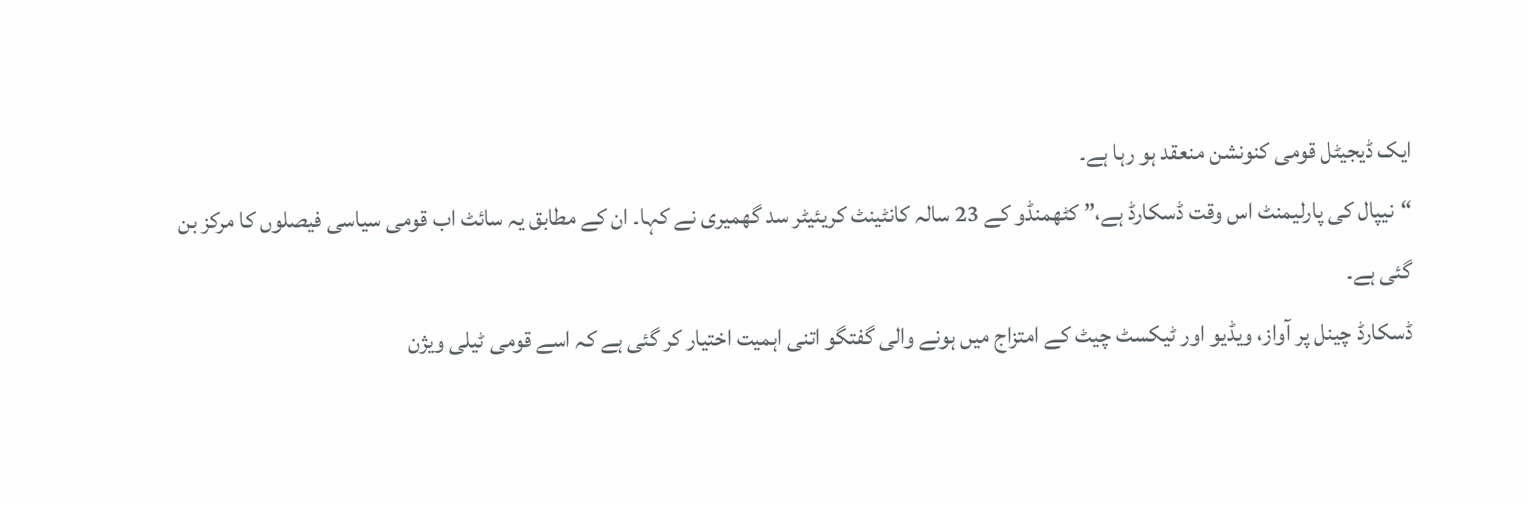ایک ڈیجیٹل قومی کنونشن منعقد ہو رہا ہے۔
“نیپال کی پارلیمنٹ اس وقت ڈسکارڈ ہے،” کٹھمنڈو کے 23 سالہ کانٹینٹ کریئیٹر سد گھمیری نے کہا۔ ان کے مطابق یہ سائٹ اب قومی سیاسی فیصلوں کا مرکز بن گئی ہے۔
ڈسکارڈ چینل پر آواز، ویڈیو اور ٹیکسٹ چیٹ کے امتزاج میں ہونے والی گفتگو اتنی اہمیت اختیار کر گئی ہے کہ اسے قومی ٹیلی ویژن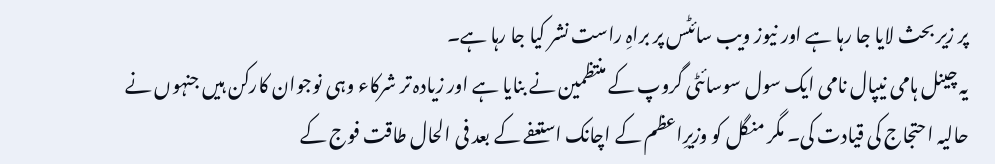پر زیر بحث لایا جا رہا ہے اور نیوز ویب سائٹس پر براہِ راست نشر کیا جا رہا ہے۔
یہ چینل ہامی نیپال نامی ایک سول سوسائٹی گروپ کے منتظمین نے بنایا ہے اور زیادہ تر شرکاء وہی نوجوان کارکن ہیں جنہوں نے حالیہ احتجاج کی قیادت کی۔ مگر منگل کو وزیرِاعظم کے اچانک استعفے کے بعد فی الحال طاقت فوج کے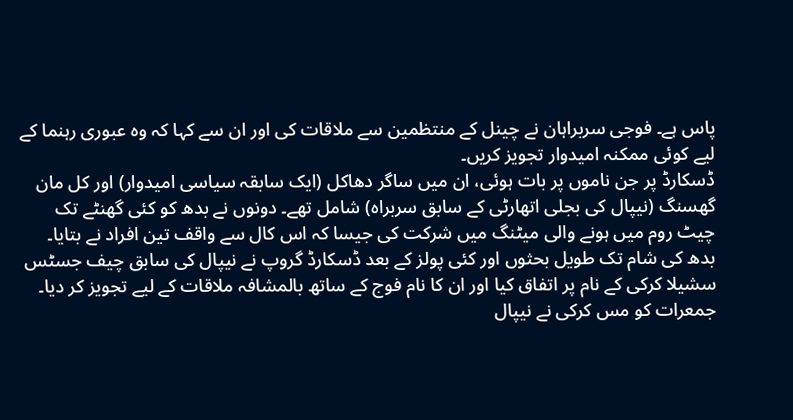پاس ہے۔ فوجی سربراہان نے چینل کے منتظمین سے ملاقات کی اور ان سے کہا کہ وہ عبوری رہنما کے لیے کوئی ممکنہ امیدوار تجویز کریں۔
ڈسکارڈ پر جن ناموں پر بات ہوئی، ان میں ساگر دھاکل (ایک سابقہ سیاسی امیدوار) اور کل مان گھسنگ (نیپال کی بجلی اتھارٹی کے سابق سربراہ) شامل تھے۔ دونوں نے بدھ کو کئی گھنٹے تک چیٹ روم میں ہونے والی میٹنگ میں شرکت کی جیسا کہ اس کال سے واقف تین افراد نے بتایا۔
بدھ کی شام تک طویل بحثوں اور کئی پولز کے بعد ڈسکارڈ گروپ نے نیپال کی سابق چیف جسٹس سشیلا کرکی کے نام پر اتفاق کیا اور ان کا نام فوج کے ساتھ بالمشافہ ملاقات کے لیے تجویز کر دیا۔
جمعرات کو مس کرکی نے نیپال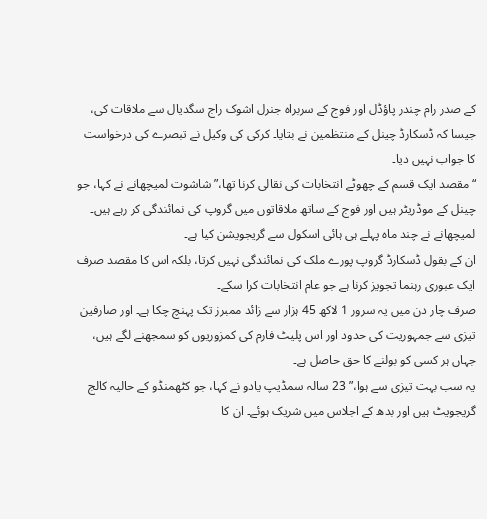کے صدر رام چندر پاؤڈل اور فوج کے سربراہ جنرل اشوک راج سگدیال سے ملاقات کی، جیسا کہ ڈسکارڈ چینل کے منتظمین نے بتایا۔ کرکی کی وکیل نے تبصرے کی درخواست کا جواب نہیں دیا۔
“مقصد ایک قسم کے چھوٹے انتخابات کی نقالی کرنا تھا،” شاشوت لمیچھانے نے کہا، جو چینل کے موڈریٹر ہیں اور فوج کے ساتھ ملاقاتوں میں گروپ کی نمائندگی کر رہے ہیں۔ لمیچھانے نے چند ماہ پہلے ہی ہائی اسکول سے گریجویشن کیا ہے۔
ان کے بقول ڈسکارڈ گروپ پورے ملک کی نمائندگی نہیں کرتا، بلکہ اس کا مقصد صرف ایک عبوری رہنما تجویز کرنا ہے جو عام انتخابات کرا سکے۔
صرف چار دن میں یہ سرور 1 لاکھ 45 ہزار سے زائد ممبرز تک پہنچ چکا ہے۔ اور صارفین تیزی سے جمہوریت کی حدود اور اس پلیٹ فارم کی کمزوریوں کو سمجھنے لگے ہیں، جہاں ہر کسی کو بولنے کا حق حاصل ہے۔
یہ سب بہت تیزی سے ہوا،” 23 سالہ سمڈیپ یادو نے کہا، جو کٹھمنڈو کے حالیہ کالج گریجویٹ ہیں اور بدھ کے اجلاس میں شریک ہوئے۔ ان کا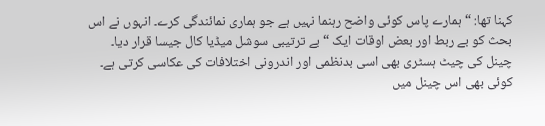کہنا تھا: “ہمارے پاس کوئی واضح رہنما نہیں ہے جو ہماری نمائندگی کرے۔ انہوں نے اس بحث کو بے ربط اور بعض اوقات ایک “بے ترتیبی سوشل میڈیا کال جیسا قرار دیا۔
چینل کی چیٹ ہسٹری بھی اسی بدنظمی اور اندرونی اختلافات کی عکاسی کرتی ہے۔ کوئی بھی اس چینل میں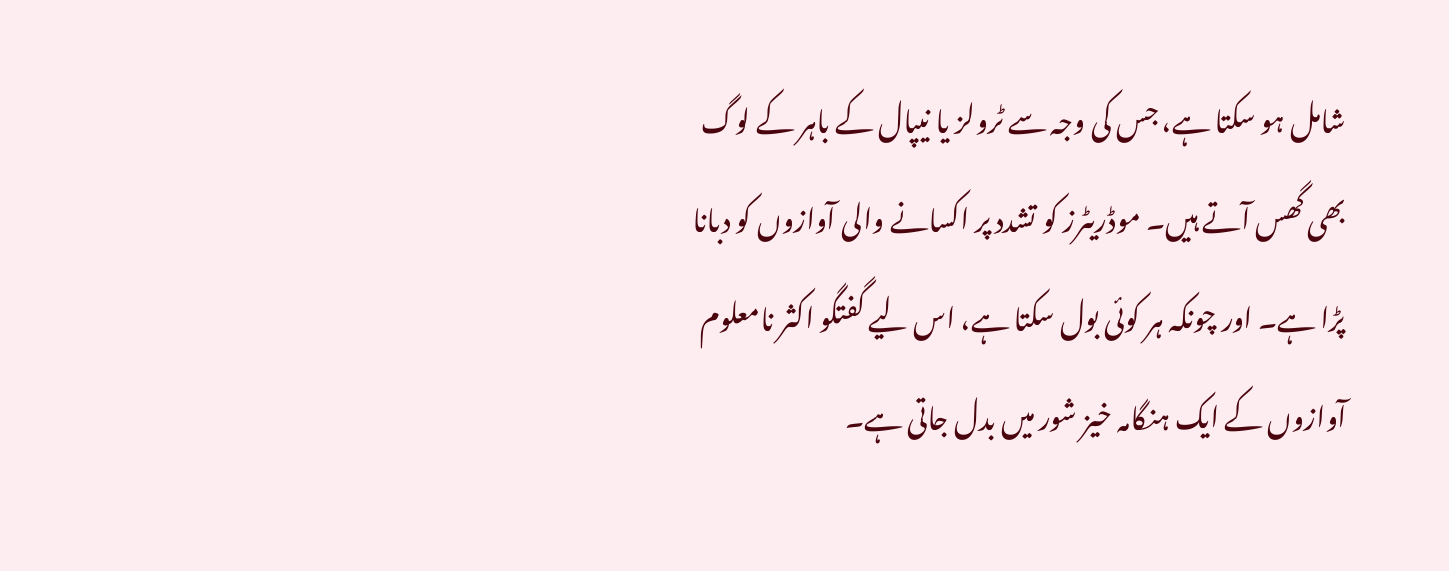شامل ہو سکتا ہے، جس کی وجہ سے ٹرولز یا نیپال کے باہر کے لوگ بھی گھس آتے ہیں۔ موڈریٹرز کو تشدد پر اکسانے والی آوازوں کو دبانا پڑا ہے۔ اور چونکہ ہر کوئی بول سکتا ہے، اس لیے گفتگو اکثر نامعلوم آوازوں کے ایک ہنگامہ خیز شور میں بدل جاتی ہے۔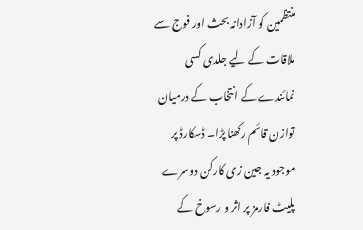منتظمین کو آزادانہ بحث اور فوج سے ملاقات کے لیے جلدی کسی نمائندے کے انتخاب کے درمیان توازن قائم رکھنا پڑا۔ ڈسکارڈ پر موجود یہ جین زی کارکن دوسرے پلیٹ فارمز پر اثر و رسوخ کے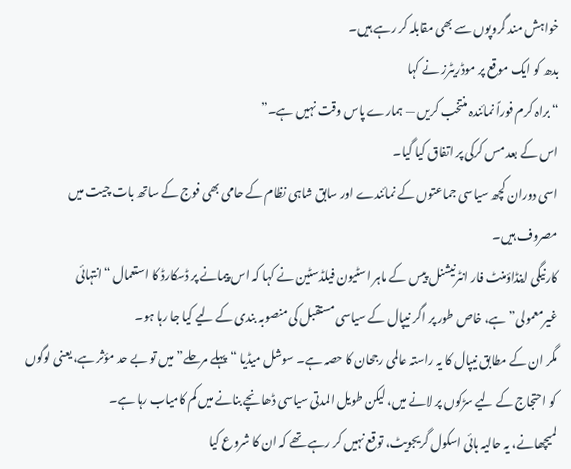خواہش مند گروپوں سے بھی مقابلہ کر رہے ہیں۔
بدھ کو ایک موقع پر موڈریٹرز نے کہا
“براہ کرم فوراً نمائندہ منتخب کریں — ہمارے پاس وقت نہیں ہے۔”
اس کے بعد مس کرکی پر اتفاق کیا گیا۔
اسی دوران کچھ سیاسی جماعتوں کے نمائندے اور سابق شاہی نظام کے حامی بھی فوج کے ساتھ بات چیت میں مصروف ہیں۔
کارنیگی اینڈاؤمنٹ فار انٹرنیشنل پیس کے ماہر اسٹیون فیلڈسٹین نے کہا کہ اس پیمانے پر ڈسکارڈ کا استعمال “انتہائی غیرمعمولی” ہے، خاص طور پر اگر نیپال کے سیاسی مستقبل کی منصوبہ بندی کے لیے کیا جا رہا ہو۔
مگر ان کے مطابق نیپال کا یہ راستہ عالمی رجحان کا حصہ ہے۔ سوشل میڈیا “پہلے مرحلے” میں تو بے حد مؤثر ہے، یعنی لوگوں کو احتجاج کے لیے سڑکوں پر لانے میں، لیکن طویل المدتی سیاسی ڈھانچے بنانے میں کم کامیاب رہا ہے۔
لمیچھانے، یہ حالیہ ہائی اسکول گریجویٹ، توقع نہیں کر رہے تھے کہ ان کا شروع کیا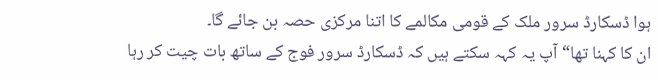ہوا ڈسکارڈ سرور ملک کے قومی مکالمے کا اتنا مرکزی حصہ بن جائے گا۔
ان کا کہنا تھا“آپ یہ کہہ سکتے ہیں کہ ڈسکارڈ سرور فوج کے ساتھ بات چیت کر رہا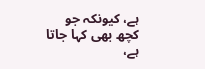ہے، کیونکہ جو کچھ بھی کہا جاتا ہے،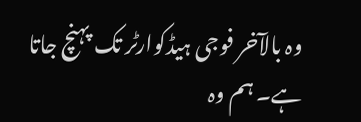وہ بالآخر فوجی ہیڈکوارٹر تک پہنچ جاتا ہے۔ ہم وہ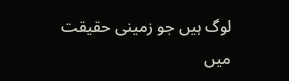لوگ ہیں جو زمینی حقیقت میں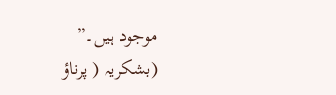موجود ہیں۔”
(بشکریہ ( پرناؤ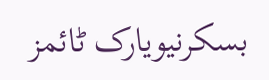بسکرنیویارک ٹائمز